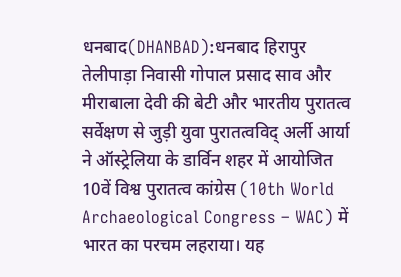धनबाद(DHANBAD):धनबाद हिरापुर तेलीपाड़ा निवासी गोपाल प्रसाद साव और मीराबाला देवी की बेटी और भारतीय पुरातत्व सर्वेक्षण से जुड़ी युवा पुरातत्वविद् अर्ली आर्या ने ऑस्ट्रेलिया के डार्विन शहर में आयोजित 10वें विश्व पुरातत्व कांग्रेस (10th World Archaeological Congress – WAC) में भारत का परचम लहराया। यह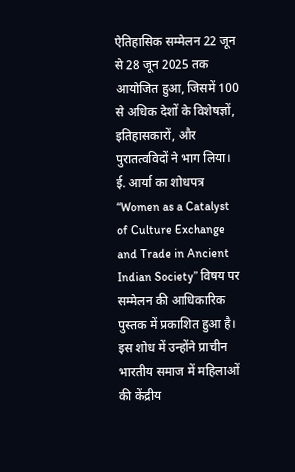ऐतिहासिक सम्मेलन 22 जून से 28 जून 2025 तक आयोजित हुआ, जिसमें 100 से अधिक देशों के विशेषज्ञों, इतिहासकारों, और पुरातत्वविदों ने भाग लिया।
ई. आर्या का शोधपत्र “Women as a Catalyst of Culture Exchange and Trade in Ancient Indian Society” विषय पर सम्मेलन की आधिकारिक पुस्तक में प्रकाशित हुआ है। इस शोध में उन्होंने प्राचीन भारतीय समाज में महिलाओं की केंद्रीय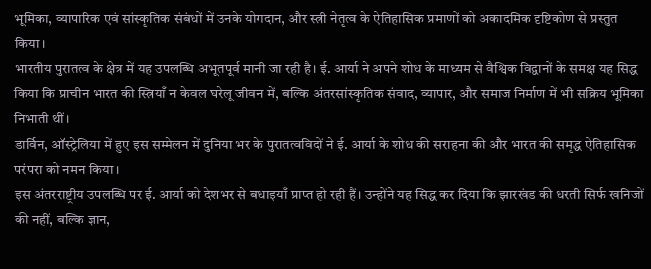भूमिका, व्यापारिक एवं सांस्कृतिक संबंधों में उनके योगदान, और स्त्री नेतृत्व के ऐतिहासिक प्रमाणों को अकादमिक दृष्टिकोण से प्रस्तुत किया।
भारतीय पुरातत्व के क्षेत्र में यह उपलब्धि अभूतपूर्व मानी जा रही है। ई. आर्या ने अपने शोध के माध्यम से वैश्विक विद्वानों के समक्ष यह सिद्ध किया कि प्राचीन भारत की स्त्रियाँ न केवल घरेलू जीवन में, बल्कि अंतरसांस्कृतिक संवाद, व्यापार, और समाज निर्माण में भी सक्रिय भूमिका निभाती थीं।
डार्विन, ऑस्ट्रेलिया में हुए इस सम्मेलन में दुनिया भर के पुरातत्वविदों ने ई. आर्या के शोध की सराहना की और भारत की समृद्ध ऐतिहासिक परंपरा को नमन किया।
इस अंतरराष्ट्रीय उपलब्धि पर ई. आर्या को देशभर से बधाइयाँ प्राप्त हो रही हैं। उन्होंने यह सिद्ध कर दिया कि झारखंड की धरती सिर्फ खनिजों की नहीं, बल्कि ज्ञान,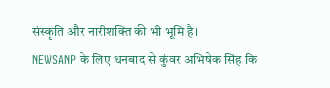संस्कृति और नारीशक्ति की भी भूमि है।
NEWSANP के लिए धनबाद से कुंवर अभिषेक सिंह कि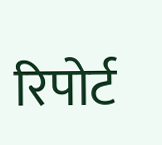रिपोर्ट